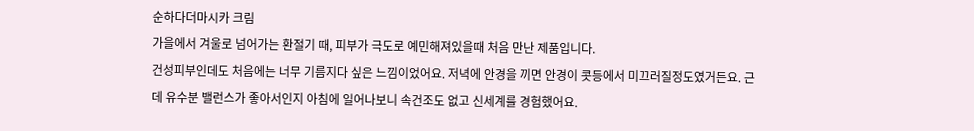순하다더마시카 크림
가을에서 겨울로 넘어가는 환절기 때, 피부가 극도로 예민해져있을때 처음 만난 제품입니다.
건성피부인데도 처음에는 너무 기름지다 싶은 느낌이었어요. 저녁에 안경을 끼면 안경이 콧등에서 미끄러질정도였거든요. 근데 유수분 밸런스가 좋아서인지 아침에 일어나보니 속건조도 없고 신세계를 경험했어요.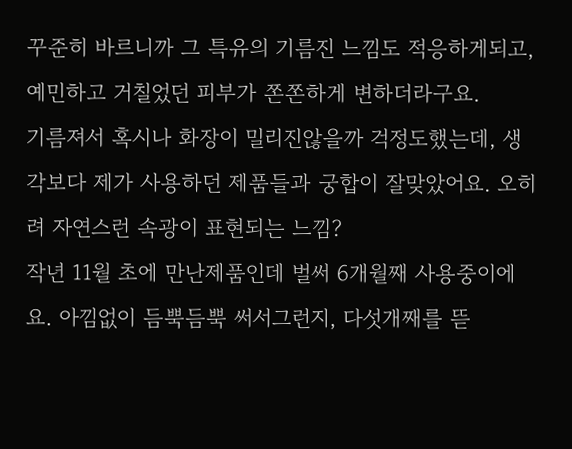꾸준히 바르니까 그 특유의 기름진 느낌도 적응하게되고, 예민하고 거칠었던 피부가 쫀쫀하게 변하더라구요.
기름져서 혹시나 화장이 밀리진않을까 걱정도했는데, 생각보다 제가 사용하던 제품들과 궁합이 잘맞았어요. 오히려 자연스런 속광이 표현되는 느낌?
작년 11월 초에 만난제품인데 벌써 6개월째 사용중이에요. 아낌없이 듬뿍듬뿍 써서그런지, 다섯개째를 뜯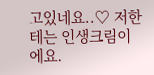고있네요..♡ 저한테는 인생크림이에요.